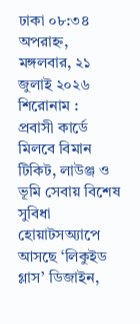ঢাকা ০৮:৩৪ অপরাহ্ন, মঙ্গলবার, ২১ জুলাই ২০২৬
শিরোনাম :
প্রবাসী কার্ডে মিলবে বিমান টিকিট, লাউঞ্জ ও ভূমি সেবায় বিশেষ সুবিধা হোয়াটসঅ্যাপে আসছে ‘লিকুইড গ্লাস’ ডিজাইন,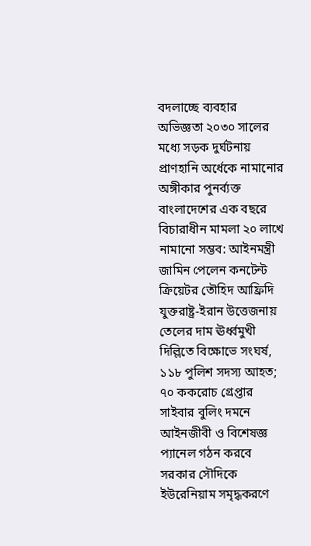বদলাচ্ছে ব্যবহার অভিজ্ঞতা ২০৩০ সালের মধ্যে সড়ক দুর্ঘটনায় প্রাণহানি অর্ধেকে নামানোর অঙ্গীকার পুনর্ব্যক্ত বাংলাদেশের এক বছরে বিচারাধীন মামলা ২০ লাখে নামানো সম্ভব: আইনমন্ত্রী জামিন পেলেন কনটেন্ট ক্রিয়েটর তৌহিদ আফ্রিদি যুক্তরাষ্ট্র-ইরান উত্তেজনায় তেলের দাম ঊর্ধ্বমুখী দিল্লিতে বিক্ষোভে সংঘর্ষ, ১১৮ পুলিশ সদস্য আহত; ৭০ ককরোচ গ্রেপ্তার সাইবার বুলিং দমনে আইনজীবী ও বিশেষজ্ঞ প্যানেল গঠন করবে সরকার সৌদিকে ইউরেনিয়াম সমৃদ্ধকরণে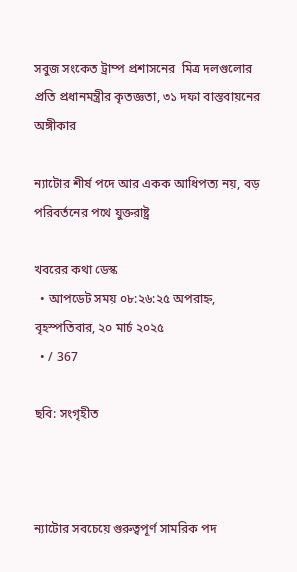সবুজ সংকেত ট্রাম্প প্রশাসনের  মিত্র দলগুলোর প্রতি প্রধানমন্ত্রীর কৃতজ্ঞতা, ৩১ দফা বাস্তবায়নের অঙ্গীকার

ন্যাটোর শীর্ষ পদে আর একক আধিপত্য নয়, বড় পরিবর্তনের পথে যুক্তরাষ্ট্র

খবরের কথা ডেস্ক
  • আপডেট সময় ০৮:২৬:২৫ অপরাহ্ন, বৃহস্পতিবার, ২০ মার্চ ২০২৫
  • / 367

ছবি: সংগৃহীত



ন্যাটোর সবচেয়ে গুরুত্বপূর্ণ সামরিক পদ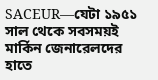SACEUR—যেটা ১৯৫১ সাল থেকে সবসময়ই মার্কিন জেনারেলদের হাতে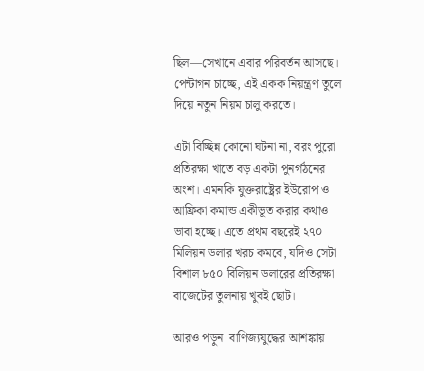ছিল—সেখানে এবার পরিবর্তন আসছে। পেন্টাগন চাচ্ছে, এই একক নিয়ন্ত্রণ তুলে দিয়ে নতুন নিয়ম চালু করতে।

এটা বিচ্ছিন্ন কোনো ঘটনা না, বরং পুরো প্রতিরক্ষা খাতে বড় একটা পুনর্গঠনের অংশ। এমনকি যুক্তরাষ্ট্রের ইউরোপ ও আফ্রিকা কমান্ড একীভূত করার কথাও ভাবা হচ্ছে। এতে প্রথম বছরেই ২৭০ মিলিয়ন ডলার খরচ কমবে, যদিও সেটা বিশাল ৮৫০ বিলিয়ন ডলারের প্রতিরক্ষা বাজেটের তুলনায় খুবই ছোট।

আরও পড়ুন  বাণিজ্যযুদ্ধের আশঙ্কায়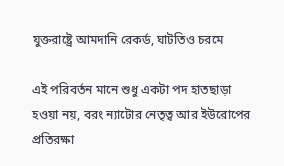যুক্তরাষ্ট্রে আমদানি রেকর্ড, ঘাটতিও চরমে

এই পরিবর্তন মানে শুধু একটা পদ হাতছাড়া হওয়া নয়, বরং ন্যাটোর নেতৃত্ব আর ইউরোপের প্রতিরক্ষা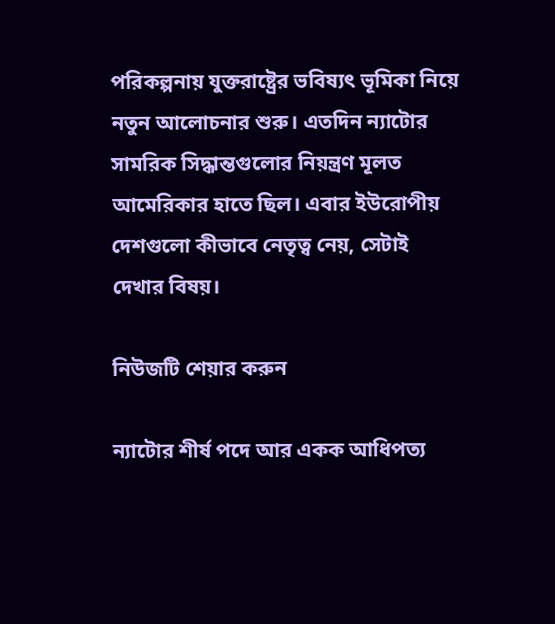পরিকল্পনায় যুক্তরাষ্ট্রের ভবিষ্যৎ ভূমিকা নিয়ে নতুন আলোচনার শুরু। এতদিন ন্যাটোর সামরিক সিদ্ধান্তগুলোর নিয়ন্ত্রণ মূলত আমেরিকার হাতে ছিল। এবার ইউরোপীয় দেশগুলো কীভাবে নেতৃত্ব নেয়, সেটাই দেখার বিষয়।

নিউজটি শেয়ার করুন

ন্যাটোর শীর্ষ পদে আর একক আধিপত্য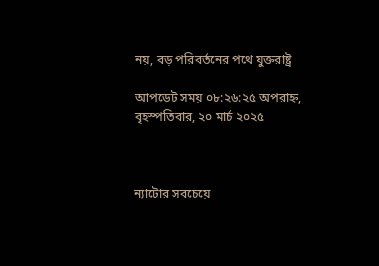নয়, বড় পরিবর্তনের পথে যুক্তরাষ্ট্র

আপডেট সময় ০৮:২৬:২৫ অপরাহ্ন, বৃহস্পতিবার, ২০ মার্চ ২০২৫



ন্যাটোর সবচেয়ে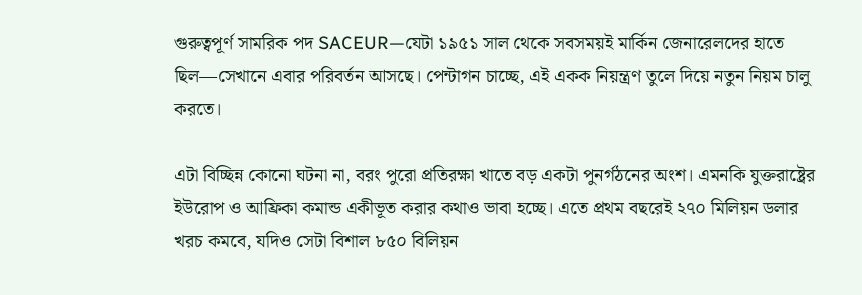গুরুত্বপূর্ণ সামরিক পদ SACEUR—যেটা ১৯৫১ সাল থেকে সবসময়ই মার্কিন জেনারেলদের হাতে ছিল—সেখানে এবার পরিবর্তন আসছে। পেন্টাগন চাচ্ছে, এই একক নিয়ন্ত্রণ তুলে দিয়ে নতুন নিয়ম চালু করতে।

এটা বিচ্ছিন্ন কোনো ঘটনা না, বরং পুরো প্রতিরক্ষা খাতে বড় একটা পুনর্গঠনের অংশ। এমনকি যুক্তরাষ্ট্রের ইউরোপ ও আফ্রিকা কমান্ড একীভূত করার কথাও ভাবা হচ্ছে। এতে প্রথম বছরেই ২৭০ মিলিয়ন ডলার খরচ কমবে, যদিও সেটা বিশাল ৮৫০ বিলিয়ন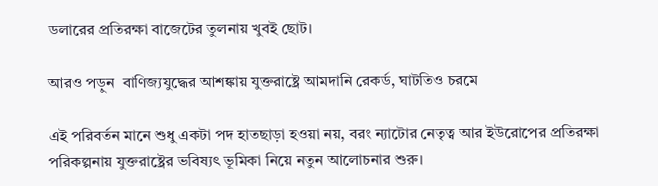ডলারের প্রতিরক্ষা বাজেটের তুলনায় খুবই ছোট।

আরও পড়ুন  বাণিজ্যযুদ্ধের আশঙ্কায় যুক্তরাষ্ট্রে আমদানি রেকর্ড, ঘাটতিও চরমে

এই পরিবর্তন মানে শুধু একটা পদ হাতছাড়া হওয়া নয়, বরং ন্যাটোর নেতৃত্ব আর ইউরোপের প্রতিরক্ষা পরিকল্পনায় যুক্তরাষ্ট্রের ভবিষ্যৎ ভূমিকা নিয়ে নতুন আলোচনার শুরু।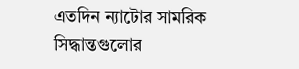এতদিন ন্যাটোর সামরিক সিদ্ধান্তগুলোর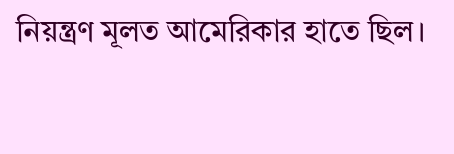নিয়ন্ত্রণ মূলত আমেরিকার হাতে ছিল।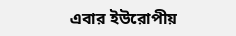এবার ইউরোপীয়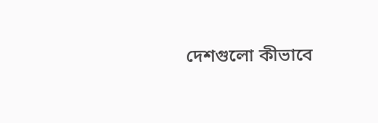দেশগুলো কীভাবে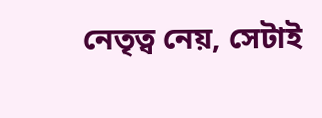নেতৃত্ব নেয়, সেটাই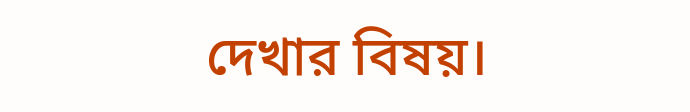দেখার বিষয়।